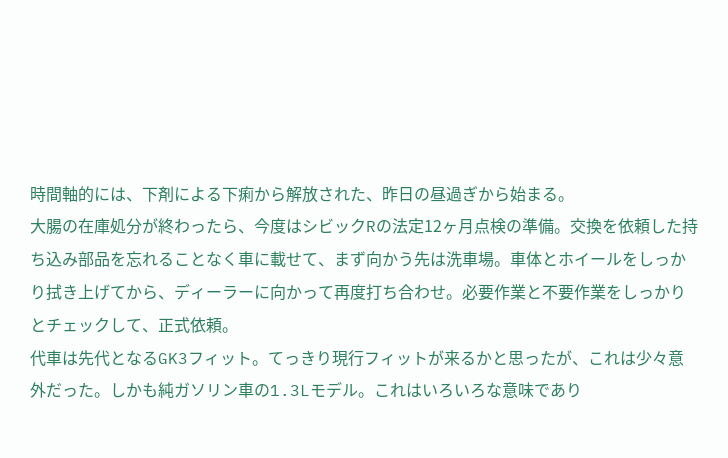時間軸的には、下剤による下痢から解放された、昨日の昼過ぎから始まる。
大腸の在庫処分が終わったら、今度はシビックRの法定12ヶ月点検の準備。交換を依頼した持ち込み部品を忘れることなく車に載せて、まず向かう先は洗車場。車体とホイールをしっかり拭き上げてから、ディーラーに向かって再度打ち合わせ。必要作業と不要作業をしっかりとチェックして、正式依頼。
代車は先代となるGK3フィット。てっきり現行フィットが来るかと思ったが、これは少々意外だった。しかも純ガソリン車の1.3Lモデル。これはいろいろな意味であり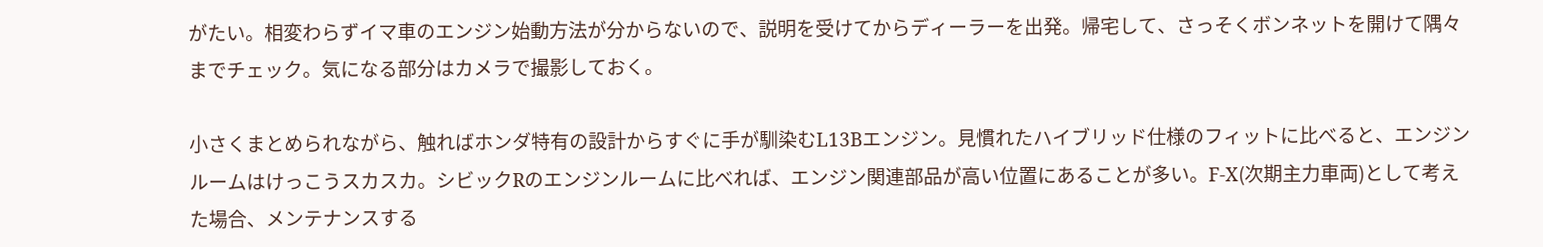がたい。相変わらずイマ車のエンジン始動方法が分からないので、説明を受けてからディーラーを出発。帰宅して、さっそくボンネットを開けて隅々までチェック。気になる部分はカメラで撮影しておく。

小さくまとめられながら、触ればホンダ特有の設計からすぐに手が馴染むL13Bエンジン。見慣れたハイブリッド仕様のフィットに比べると、エンジンルームはけっこうスカスカ。シビックRのエンジンルームに比べれば、エンジン関連部品が高い位置にあることが多い。F-X(次期主力車両)として考えた場合、メンテナンスする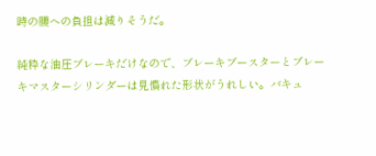時の腰への負担は減りそうだ。

純粋な油圧ブレーキだけなので、ブレーキブースターとブレーキマスターシリンダーは見慣れた形状がうれしい。バキュ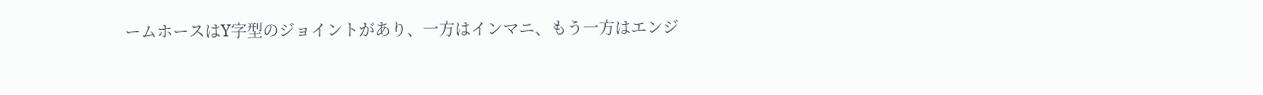ームホースはY字型のジョイントがあり、一方はインマニ、もう一方はエンジ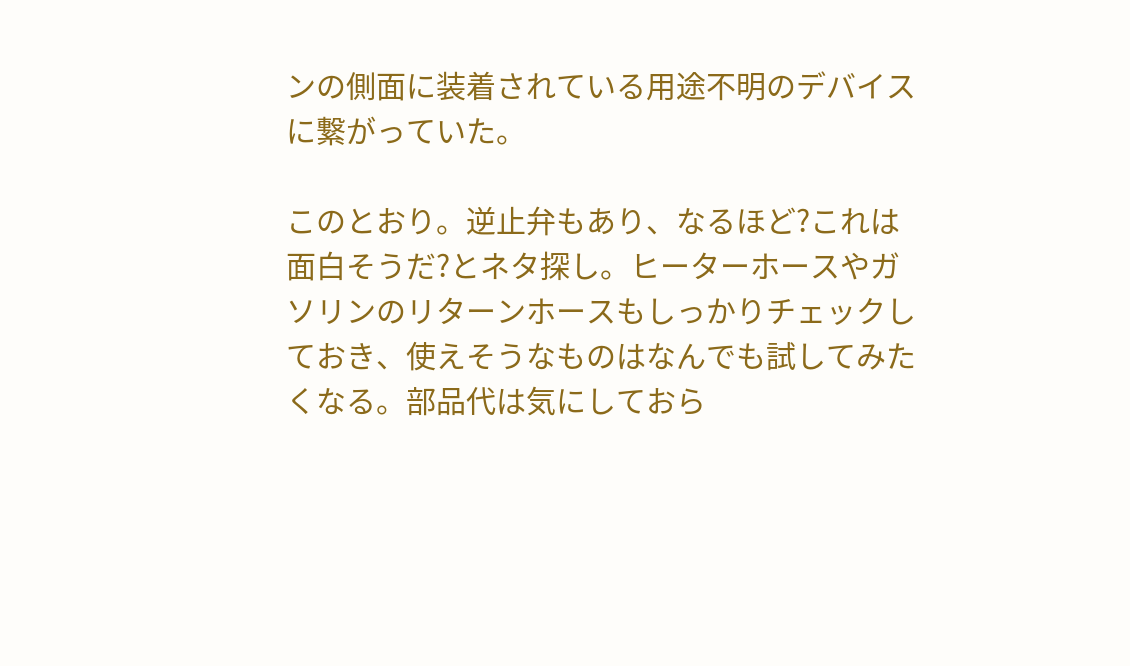ンの側面に装着されている用途不明のデバイスに繋がっていた。

このとおり。逆止弁もあり、なるほど?これは面白そうだ?とネタ探し。ヒーターホースやガソリンのリターンホースもしっかりチェックしておき、使えそうなものはなんでも試してみたくなる。部品代は気にしておら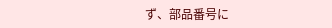ず、部品番号に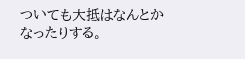ついても大抵はなんとかなったりする。